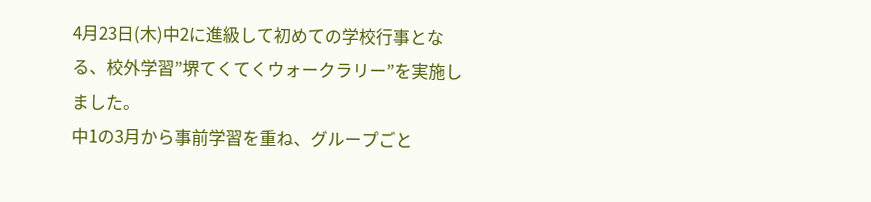4月23日(木)中2に進級して初めての学校行事となる、校外学習”堺てくてくウォークラリー”を実施しました。
中1の3月から事前学習を重ね、グループごと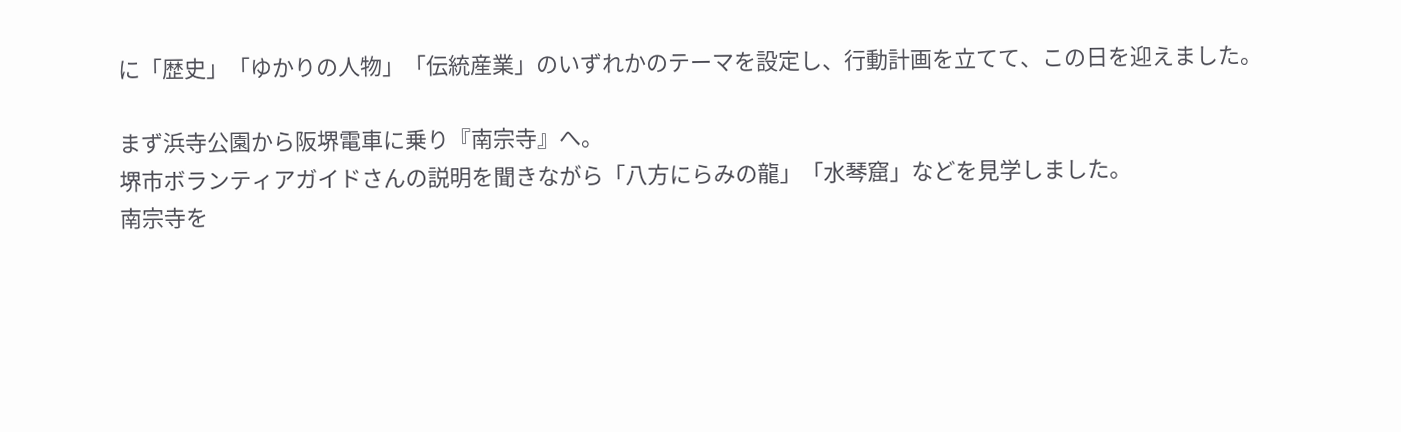に「歴史」「ゆかりの人物」「伝統産業」のいずれかのテーマを設定し、行動計画を立てて、この日を迎えました。

まず浜寺公園から阪堺電車に乗り『南宗寺』へ。
堺市ボランティアガイドさんの説明を聞きながら「八方にらみの龍」「水琴窟」などを見学しました。
南宗寺を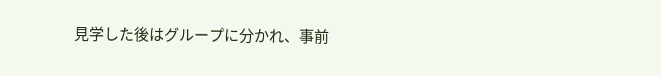見学した後はグループに分かれ、事前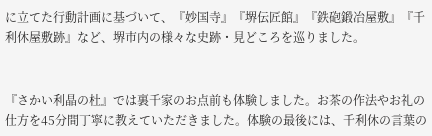に立てた行動計画に基づいて、『妙国寺』『堺伝匠館』『鉄砲鍛冶屋敷』『千利休屋敷跡』など、堺市内の様々な史跡・見どころを巡りました。


『さかい利晶の杜』では裏千家のお点前も体験しました。お茶の作法やお礼の仕方を45分間丁寧に教えていただきました。体験の最後には、千利休の言葉の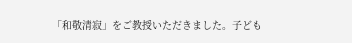「和敬清寂」をご教授いただきました。子ども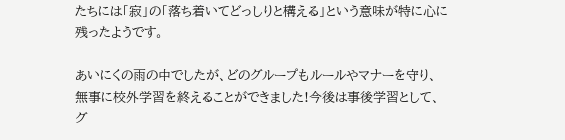たちには「寂」の「落ち着いてどっしりと構える」という意味が特に心に残ったようです。

あいにくの雨の中でしたが、どのグループもルールやマナーを守り、無事に校外学習を終えることができました!今後は事後学習として、グ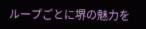ループごとに堺の魅力を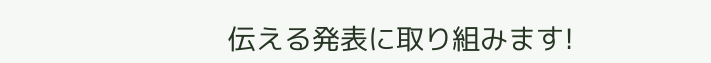伝える発表に取り組みます!